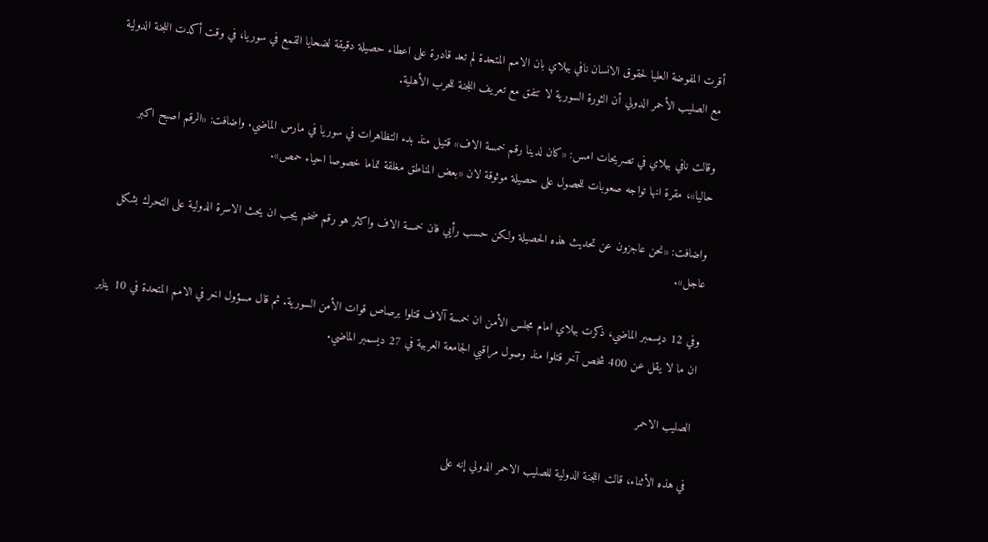أقرت المفوضة العليا لحقوق الانسان نافي بيلاي بان الامم المتحدة لم تعد قادرة على اعطاء حصيلة دقيقة لضحايا القمع في سوريا، في وقت أكدت اللجنة الدولية مع الصليب الأحمر الدولي أن الثورة السورية لا تتفق مع تعريف اللجنة للحرب الأهلية.

وقالت نافي بيلاي في تصريحات امس: «كان لدينا رقم خمسة الاف» قتيل منذ بدء التظاهرات في سوريا في مارس الماضي. واضافت: «الرقم اصبح اكبر حاليا»، مقرة انها تواجه صعوبات للحصول على حصيلة موثوقة لان «بعض المناطق مغلقة تماما خصوصا احياء حمص».

واضافت: «نحن عاجزون عن تحديث هذه الحصيلة ولكن حسب رأيي فان خمسة الاف واكثر هو رقم ضخم يجب ان يحث الاسرة الدولية على التحرك بشكل عاجل».

وفي 12 ديسمبر الماضي، ذكرت بيلاي امام مجلس الأمن ان خمسة آلاف قتلوا برصاص قوات الأمن السورية. ثم قال مسؤول اخر في الامم المتحدة في 10 يناير ان ما لا يقل عن 400 شخص آخر قتلوا منذ وصول مراقبي الجامعة العربية في 27 ديسمبر الماضي.

الصليب الاحمر

في هذه الأثناء، قالت اللجنة الدولية للصليب الاحمر الدولي إنه على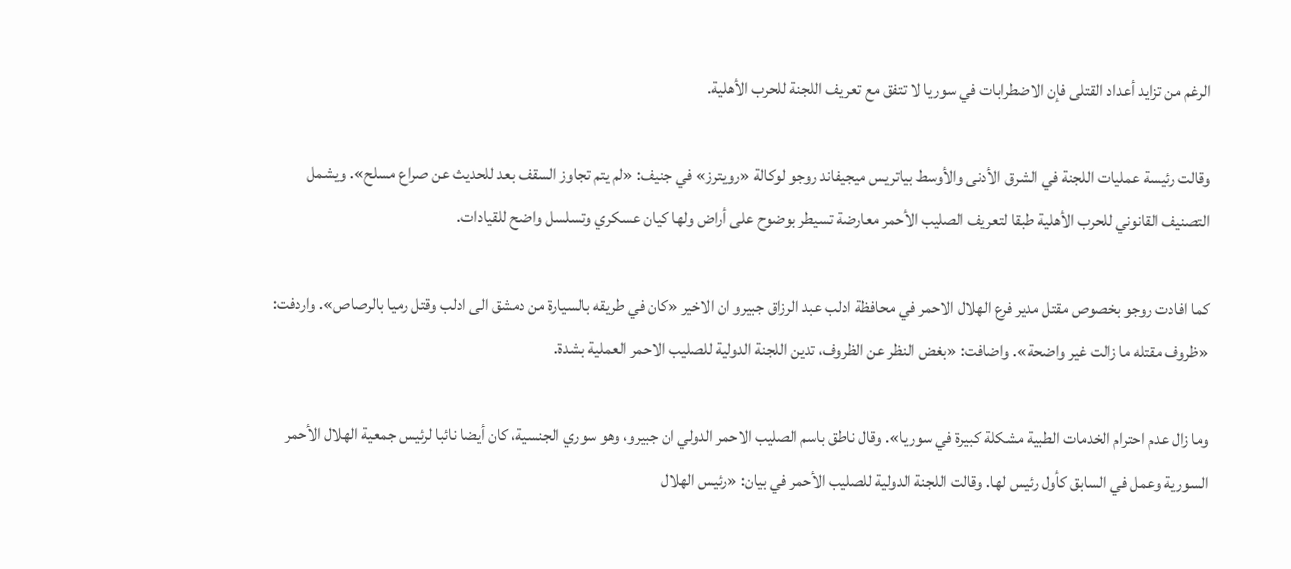الرغم من تزايد أعداد القتلى فإن الاضطرابات في سوريا لا تتفق مع تعريف اللجنة للحرب الأهلية.

وقالت رئيسة عمليات اللجنة في الشرق الأدنى والأوسط بياتريس ميجيفاند روجو لوكالة «رويترز» في جنيف: «لم يتم تجاوز السقف بعد للحديث عن صراع مسلح». ويشمل التصنيف القانوني للحرب الأهلية طبقا لتعريف الصليب الأحمر معارضة تسيطر بوضوح على أراض ولها كيان عسكري وتسلسل واضح للقيادات.

كما افادت روجو بخصوص مقتل مدير فرع الهلال الاحمر في محافظة ادلب عبد الرزاق جبيرو ان الاخير «كان في طريقه بالسيارة من دمشق الى ادلب وقتل رميا بالرصاص». واردفت: «ظروف مقتله ما زالت غير واضحة». واضافت: «بغض النظر عن الظروف، تدين اللجنة الدولية للصليب الاحمر العملية بشدة.

وما زال عدم احترام الخدمات الطبية مشكلة كبيرة في سوريا». وقال ناطق باسم الصليب الاحمر الدولي ان جبيرو، وهو سوري الجنسية، كان أيضا نائبا لرئيس جمعية الهلال الأحمر السورية وعمل في السابق كأول رئيس لها. وقالت اللجنة الدولية للصليب الأحمر في بيان: «رئيس الهلال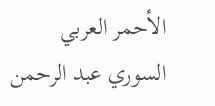الأحمر العربي السوري عبد الرحمن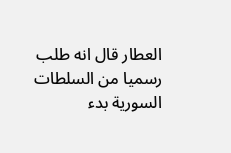العطار قال انه طلب رسميا من السلطات السورية بدء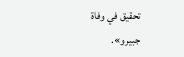تحقيق في وفاة جبيرو».